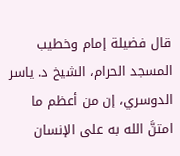قال فضيلة إمام وخطيب المسجد الحرام، الشيخ د. ياسر الدوسري، إن من أعظم ما امتنَّ الله به على الإنسان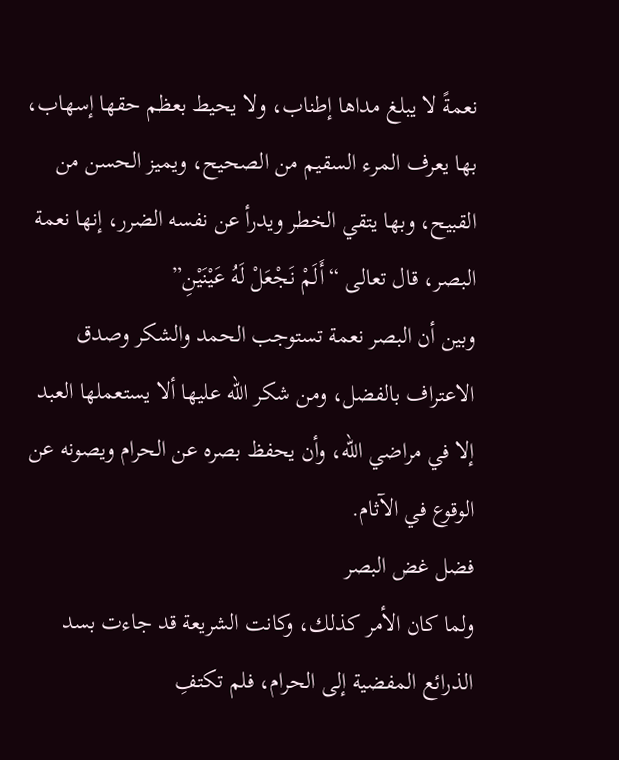نعمةً لا يبلغ مداها إطناب، ولا يحيط بعظم حقها إسهاب، بها يعرف المرء السقيم من الصحيح، ويميز الحسن من القبيح، وبها يتقي الخطر ويدرأ عن نفسه الضرر، إنها نعمة البصر، قال تعالى “أَلَمْ نَجْعَلْ لَهُ عَيْنَيْنِ”
وبين أن البصر نعمة تستوجب الحمد والشكر وصدق الاعتراف بالفضل، ومن شكر الله عليها ألا يستعملها العبد إلا في مراضي الله، وأن يحفظ بصره عن الحرام ويصونه عن الوقوع في الآثام.
فضل غض البصر
ولما كان الأمر كذلك، وكانت الشريعة قد جاءت بسد الذرائع المفضية إلى الحرام، فلم تكتفِ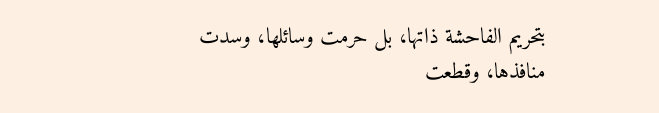بتحريم الفاحشة ذاتها، بل حرمت وسائلها، وسدت منافذها، وقطعت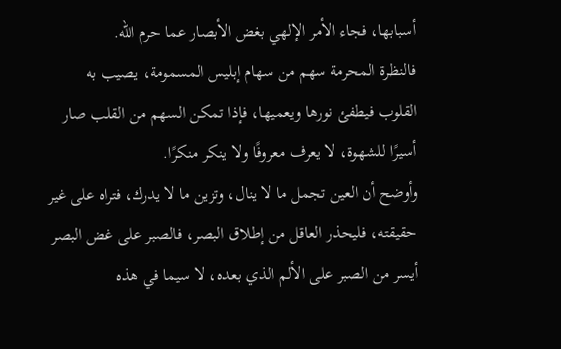أسبابها، فجاء الأمر الإلهي بغض الأبصار عما حرم الله.
فالنظرة المحرمة سهم من سهام إبليس المسمومة، يصيب به القلوب فيطفئ نورها ويعميها، فإذا تمكن السهم من القلب صار أسيرًا للشهوة، لا يعرف معروفًا ولا ينكر منكرًا.
وأوضح أن العين تجمل ما لا ينال، وتزين ما لا يدرك، فتراه على غير حقيقته، فليحذر العاقل من إطلاق البصر، فالصبر على غض البصر أيسر من الصبر على الألم الذي بعده، لا سيما في هذه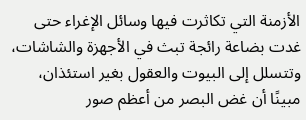الأزمنة التي تكاثرت فيها وسائل الإغراء حتى غدت بضاعة رائجة تبث في الأجهزة والشاشات، وتتسلل إلى البيوت والعقول بغير استئذان، مبينًا أن غض البصر من أعظم صور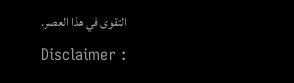التقوى في هذا العصر.
Disclaimer :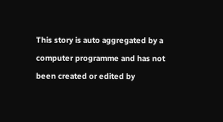This story is auto aggregated by a computer programme and has not been created or edited by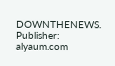DOWNTHENEWS. Publisher: alyaum.com